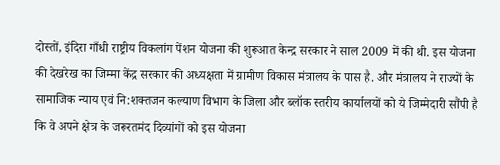दोस्तों, इंदिरा गाँधी राष्ट्रीय विकलांग पेंशन योजना की शुरूआत केन्द्र सरकार ने साल 2009 में की थी. इस योजना की देखरेख का जिम्मा केंद्र सरकार की अध्यक्षता में ग्रामीण विकास मंत्रालय के पास है. और मंत्रालय ने राज्यों के सामाजिक न्याय एवं नि:शक्तजन कल्याण विभाग के जिला और ब्लॉक स्तरीय कार्यालयों को ये जिम्मेदारी सौंपी है कि वे अपने क्षेत्र के जरूरतमंद दिव्यांगों को इस योजना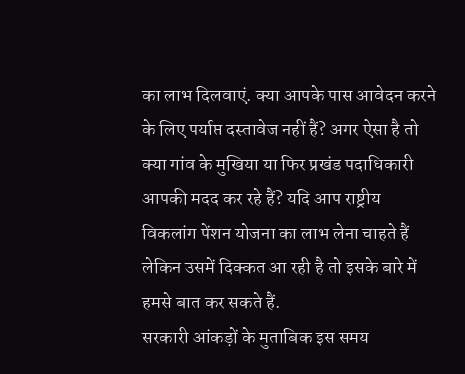का लाभ दिलवाएं. क्या आपके पास आवेदन करने के लिए पर्याप्त दस्तावेज नहीं हैं? अगर ऐसा है तो क्या गांव के मुखिया या फिर प्रखंड पदाधिकारी आपकी मदद कर रहे हैं? यदि आप राष्ट्रीय विकलांग पेंशन योजना का लाभ लेना चाहते हैं लेकिन उसमें दिक्कत आ रही है तो इसके बारे में हमसे बात कर सकते हैं.
सरकारी आंकड़ों के मुताबिक इस समय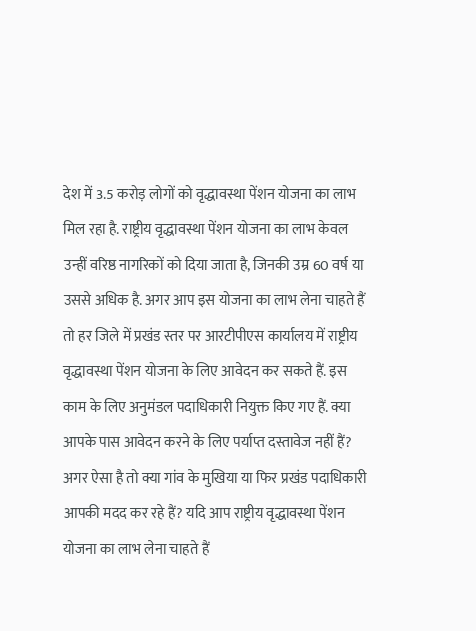देश में 3.5 करोड़ लोगों को वृद्धावस्था पेंशन योजना का लाभ मिल रहा है. राष्ट्रीय वृद्धावस्था पेंशन योजना का लाभ केवल उन्हीं वरिष्ठ नागरिकों को दिया जाता है, जिनकी उम्र 60 वर्ष या उससे अधिक है. अगर आप इस योजना का लाभ लेना चाहते हैं तो हर जिले में प्रखंड स्तर पर आरटीपीएस कार्यालय में राष्ट्रीय वृद्धावस्था पेंशन योजना के लिए आवेदन कर सकते हैं. इस काम के लिए अनुमंडल पदाधिकारी नियुक्त किए गए हैं. क्या आपके पास आवेदन करने के लिए पर्याप्त दस्तावेज नहीं हैं? अगर ऐसा है तो क्या गांव के मुखिया या फिर प्रखंड पदाधिकारी आपकी मदद कर रहे हैं? यदि आप राष्ट्रीय वृद्धावस्था पेंशन योजना का लाभ लेना चाहते हैं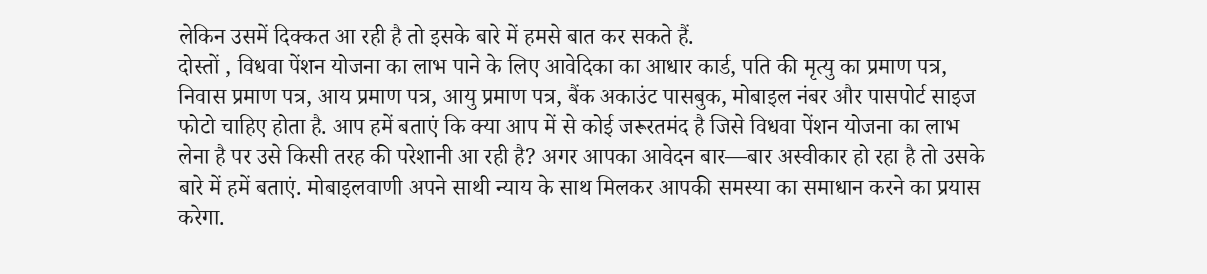लेकिन उसमें दिक्कत आ रही है तो इसके बारे में हमसे बात कर सकते हैं.
दोस्तों , विधवा पेंशन योजना का लाभ पाने के लिए आवेदिका का आधार कार्ड, पति की मृत्यु का प्रमाण पत्र, निवास प्रमाण पत्र, आय प्रमाण पत्र, आयु प्रमाण पत्र, बैंक अकाउंट पासबुक, मोबाइल नंबर और पासपोर्ट साइज फोटो चाहिए होता है. आप हमें बताएं कि क्या आप में से कोई जरूरतमंद है जिसे विधवा पेंशन योजना का लाभ लेना है पर उसे किसी तरह की परेशानी आ रही है? अगर आपका आवेदन बार—बार अस्वीकार हो रहा है तो उसके बारे में हमें बताएं. मोबाइलवाणी अपने साथी न्याय के साथ मिलकर आपकी समस्या का समाधान करने का प्रयास करेगा.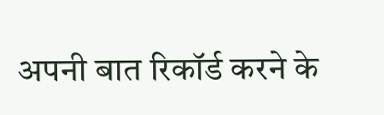अपनी बात रिकॉर्ड करने के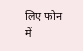लिए फोन में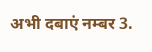अभी दबाएं नम्बर 3.